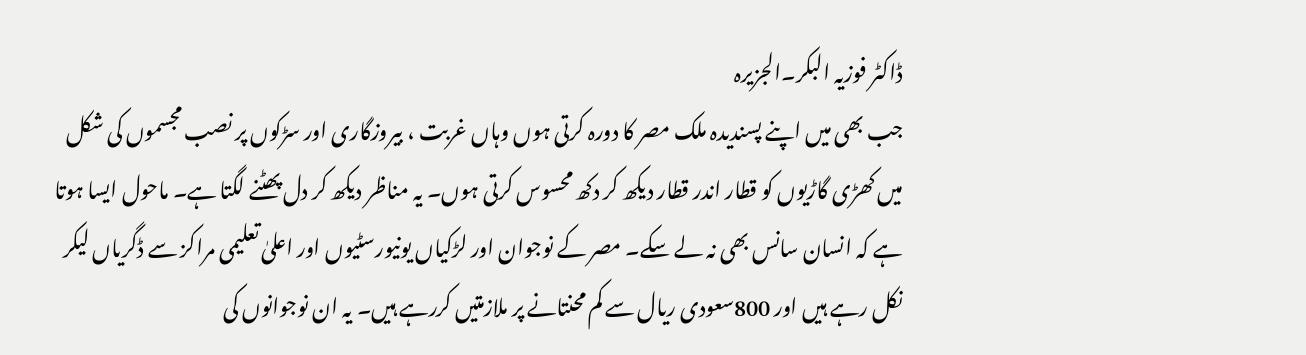ڈاکٹر فوزیہ البکر۔الجزیرہ
جب بھی میں اپنے پسندیدہ ملک مصر کا دورہ کرتی ہوں وہاں غربت ، بیروزگاری اور سڑکوں پر نصب مجسموں کی شکل میں کھڑی گاڑیوں کو قطار اندر قطار دیکھ کر دکھ محسوس کرتی ہوں۔ یہ مناظر دیکھ کر دل پھٹنے لگتا ہے۔ ماحول ایسا ہوتا ہے کہ انسان سانس بھی نہ لے سکے۔ مصر کے نوجوان اور لڑکیاں یونیورسٹیوں اور اعلیٰ تعلیمی مراکز سے ڈگریاں لیکر نکل رہے ہیں اور 800سعودی ریال سے کم محنتانے پر ملازمتیں کررہے ہیں۔ یہ ان نوجوانوں کی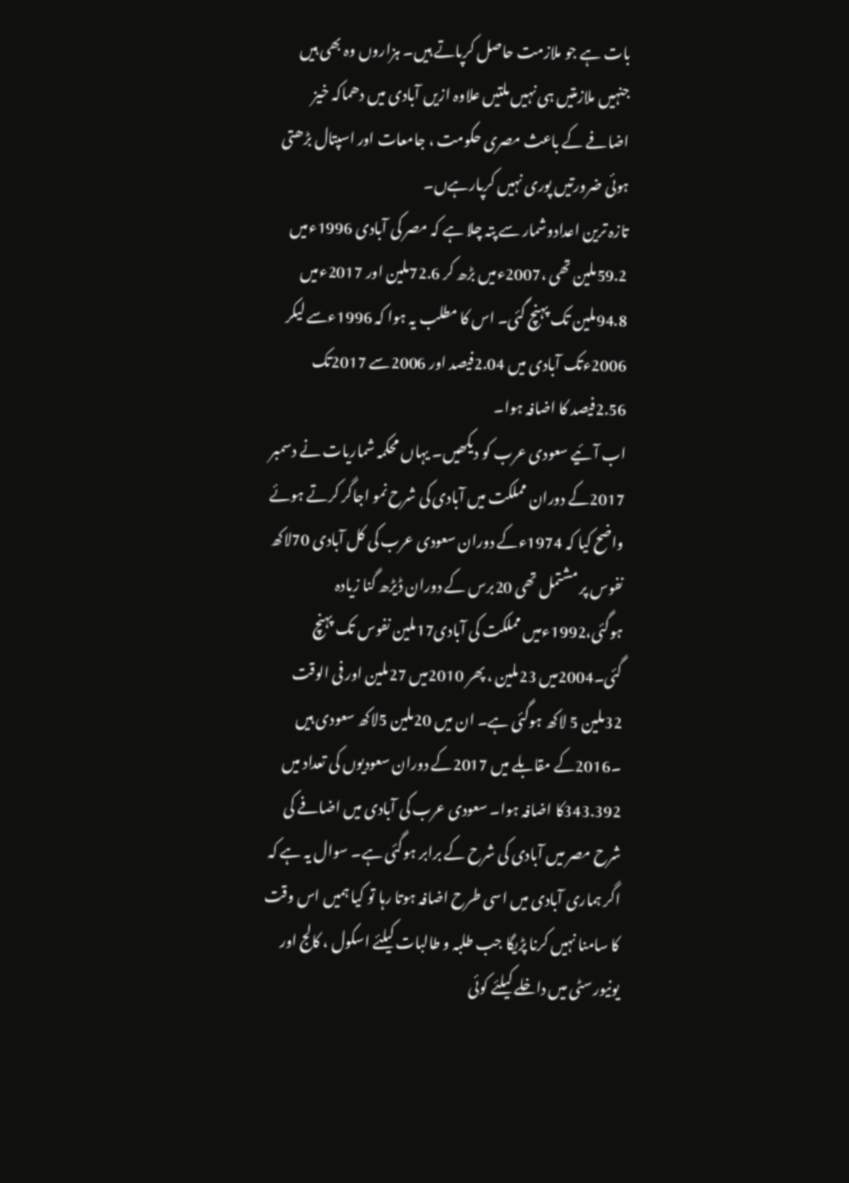بات ہے جو ملازمت حاصل کرپاتے ہیں۔ ہزاروں وہ بھی ہیں جنہیں ملازمتیں ہی نہیں ملتیں علاوہ ازیں آبادی میں دھماکہ خیز اضافے کے باعث مصری حکومت ، جامعات اور اسپتال بڑھتی ہوئی ضرورتیں پوری نہیں کرپارہےں۔
تازہ ترین اعدادوشمار سے پتہ چلا ہے کہ مصر کی آبادی 1996ءمیں 59.2ملین تھی ،2007ءمیں بڑھ کر 72.6ملین اور 2017ءمیں 94.8ملین تک پہنچ گئی۔ اس کا مطلب یہ ہوا کہ 1996ءسے لیکر 2006ءتک آبادی میں 2.04فیصد اور 2006سے 2017تک 2.56فیصد کا اضافہ ہوا۔
اب آئیے سعودی عرب کو دیکھیں۔ یہاں محکمہ شماریات نے دسمبر 2017کے دوران مملکت میں آبادی کی شرح نمو اجاگر کرتے ہوئے واضح کیا کہ 1974ءکے دوران سعودی عرب کی کل آبادی 70لاکھ نفوس پر مشتمل تھی 20برس کے دوران ڈیڑھ گنا زیادہ ہوگئی،1992ءمیں مملکت کی آبادی17ملین نفوس تک پہنچ گئی۔2004میں 23ملین ، پھر 2010میں 27ملین اور فی الوقت 32ملین 5 لاکھ ہوگئی ہے۔ ان میں 20ملین 5لاکھ سعودی ہیں ۔2016کے مقابلے میں 2017کے دوران سعودیوں کی تعداد میں 343.392کا اضافہ ہوا۔ سعودی عرب کی آبادی میں اضافے کی شرح مصر میں آبادی کی شرح کے برابر ہوگئی ہے۔ سوال یہ ہے کہ اگر ہماری آبادی میں اسی طرح اضافہ ہوتا رہا تو کیا ہمیں اس وقت کا سامنا نہیں کرنا پڑیگا جب طلبہ و طالبات کیلئے اسکول ، کالج اور یونیورسٹی میں داخلے کیلئے کوئی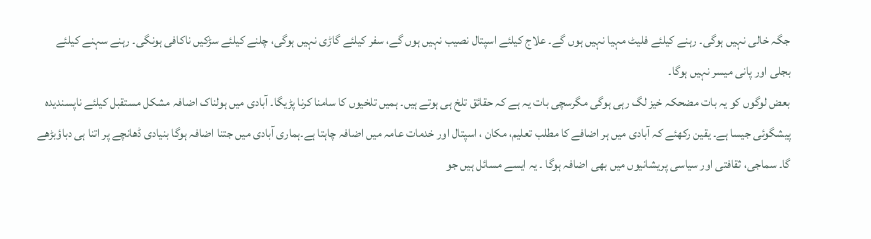جگہ خالی نہیں ہوگی۔ رہنے کیلئے فلیٹ مہیا نہیں ہوں گے۔ علاج کیلئے اسپتال نصیب نہیں ہوں گے، سفر کیلئے گاڑی نہیں ہوگی، چلنے کیلئے سڑکیں ناکافی ہونگی۔ رہنے سہنے کیلئے بجلی اور پانی میسر نہیں ہوگا۔
بعض لوگوں کو یہ بات مضحکہ خیز لگ رہی ہوگی مگرسچی بات یہ ہے کہ حقائق تلخ ہی ہوتے ہیں۔ ہمیں تلخیوں کا سامنا کرنا پڑیگا۔ آبادی میں ہولناک اضافہ مشکل مستقبل کیلئے ناپسندیدہ پیشگوئی جیسا ہے۔ یقین رکھئے کہ آبادی میں ہر اضافے کا مطلب تعلیم، مکان ، اسپتال اور خدمات عامہ میں اضافہ چاہتا ہے۔ہماری آبادی میں جتنا اضافہ ہوگا بنیادی ڈھانچے پر اتنا ہی دباؤبڑھے گا۔ سماجی، ثقافتی اور سیاسی پریشانیوں میں بھی اضافہ ہوگا ۔ یہ ایسے مسائل ہیں جو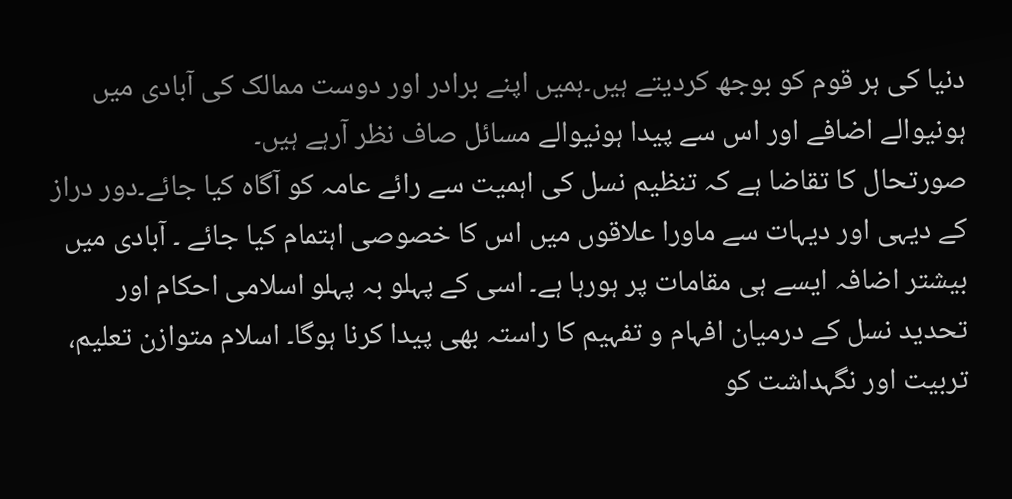دنیا کی ہر قوم کو بوجھ کردیتے ہیں۔ہمیں اپنے برادر اور دوست ممالک کی آبادی میں ہونیوالے اضافے اور اس سے پیدا ہونیوالے مسائل صاف نظر آرہے ہیں۔
صورتحال کا تقاضا ہے کہ تنظیم نسل کی اہمیت سے رائے عامہ کو آگاہ کیا جائے۔دور دراز کے دیہی اور دیہات سے ماورا علاقوں میں اس کا خصوصی اہتمام کیا جائے ۔ آبادی میں بیشتر اضافہ ایسے ہی مقامات پر ہورہا ہے۔ اسی کے پہلو بہ پہلو اسلامی احکام اور تحدید نسل کے درمیان افہام و تفہیم کا راستہ بھی پیدا کرنا ہوگا۔ اسلام متوازن تعلیم، تربیت اور نگہداشت کو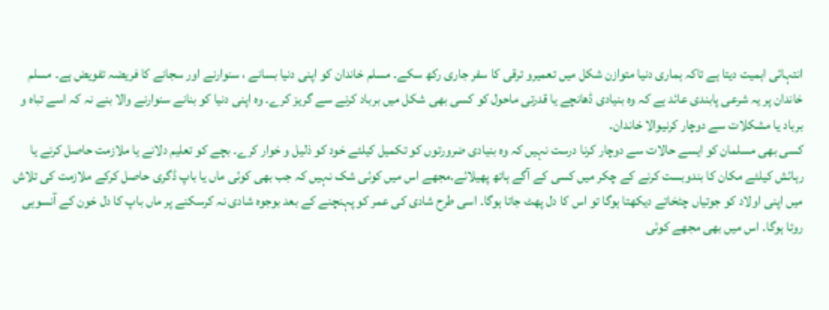انتہائی اہمیت دیتا ہے تاکہ ہماری دنیا متوازن شکل میں تعمیرو ترقی کا سفر جاری رکھ سکے۔ مسلم خاندان کو اپنی دنیا بسانے ، سنوارنے اور سجانے کا فریضہ تفویض ہے۔ مسلم خاندان پر یہ شرعی پابندی عائد ہے کہ وہ بنیادی ڈھانچے یا قدرتی ماحول کو کسی بھی شکل میں برباد کرنے سے گریز کرے۔ وہ اپنی دنیا کو بنانے سنوارنے والا بنے نہ کہ اسے تباہ و برباد یا مشکلات سے دوچار کرنیوالا خاندان۔
کسی بھی مسلمان کو ایسے حالات سے دوچار کرنا درست نہیں کہ وہ بنیادی ضرورتوں کو تکمیل کیلئے خود کو ذلیل و خوار کرے۔ بچے کو تعلیم دلانے یا ملازمت حاصل کرنے یا رہائش کیلئے مکان کا بندوبست کرنے کے چکر میں کسی کے آگے ہاتھ پھیلائے۔مجھے اس میں کوئی شک نہیں کہ جب بھی کوئی ماں یا باپ ڈگری حاصل کرکے ملازمت کی تلاش میں اپنی اولاد کو جوتیاں چٹخاتے دیکھتا ہوگا تو اس کا دل پھٹ جاتا ہوگا۔ اسی طرح شادی کی عمر کو پہنچنے کے بعد بوجوہ شادی نہ کرسکنے پر ماں باپ کا دل خون کے آنسوہی روتا ہوگا۔ اس میں بھی مجھے کوئی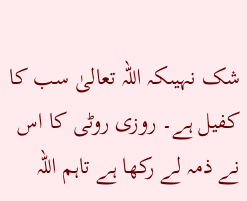شک نہیںکہ اللہ تعالیٰ سب کا کفیل ہے۔ روزی روٹی کا اس نے ذمہ لے رکھا ہے تاہم اللہ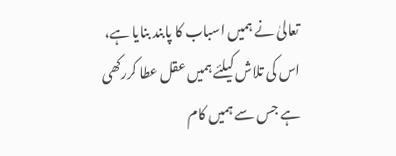تعالیٰ نے ہمیں اسباب کا پابند بنایا ہے، اس کی تلاش کیلئے ہمیں عقل عطا کررکھی ہے جس سے ہمیں کام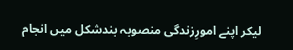لیکر اپنے امورِزندگی منصوبہ بندشکل میں انجام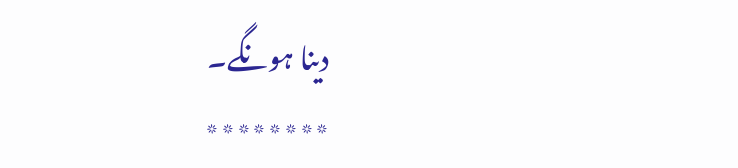دینا ہونگے۔
٭٭٭٭٭٭٭٭